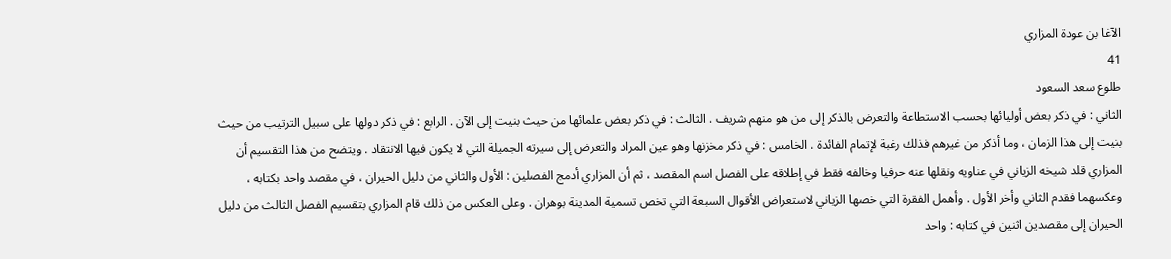الآغا بن عودة المزاري
41
طلوع سعد السعود
الثاني : في ذكر بعض أوليائها بحسب الاستطاعة والتعرض بالذكر إلى من هو منهم شريف . الثالث : في ذكر بعض علمائها من حيث بنيت إلى الآن . الرابع : في ذكر دولها على سبيل الترتيب من حيث بنيت إلى هذا الزمان ، وما أذكر من غيرهم فذلك رغبة لإتمام الفائدة . الخامس : في ذكر مخزنها وهو عين المراد والتعرض إلى سيرته الجميلة التي لا يكون فيها الانتقاد . ويتضح من هذا التقسيم أن المزاري قلد شيخه الزياني في عناويه ونقلها عنه حرفيا وخالفه فقط في إطلاقه على الفصل اسم المقصد ، ثم أن المزاري أدمج الفصلين : الأول والثاني من دليل الحيران ، في مقصد واحد بكتابه ، وعكسهما فقدم الثاني وأخر الأول . وأهمل الفقرة التي خصها الزياني لاستعراض الأقوال السبعة التي تخص تسمية المدينة بوهران . وعلى العكس من ذلك قام المزاري بتقسيم الفصل الثالث من دليل الحيران إلى مقصدين اثنين في كتابه : واحد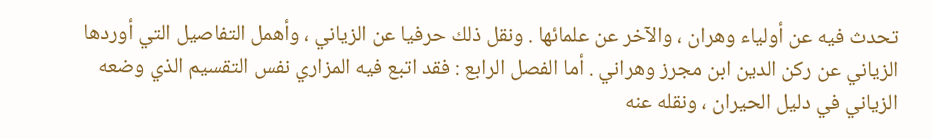تحدث فيه عن أولياء وهران ، والآخر عن علمائها . ونقل ذلك حرفيا عن الزياني ، وأهمل التفاصيل التي أوردها الزياني عن ركن الدين ابن مجرز وهراني . أما الفصل الرابع : فقد اتبع فيه المزاري نفس التقسيم الذي وضعه الزياني في دليل الحيران ، ونقله عنه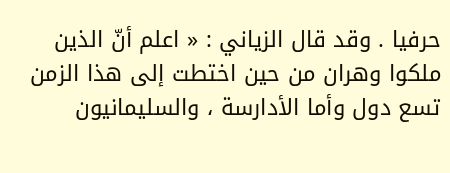حرفيا . وقد قال الزياني : « اعلم أنّ الذين ملكوا وهران من حين اختطت إلى هذا الزمن تسع دول وأما الأدارسة ، والسليمانيون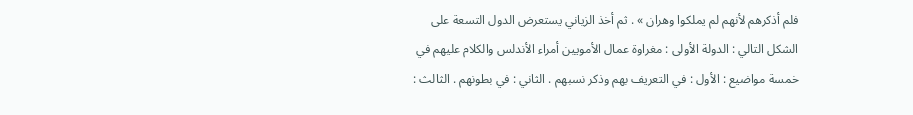فلم أذكرهم لأنهم لم يملكوا وهران » . ثم أخذ الزياني يستعرض الدول التسعة على الشكل التالي : الدولة الأولى : مغراوة عمال الأمويين أمراء الأندلس والكلام عليهم في خمسة مواضيع : الأول : في التعريف بهم وذكر نسبهم . الثاني : في بطونهم . الثالث :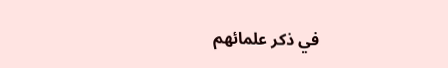في ذكر علمائهم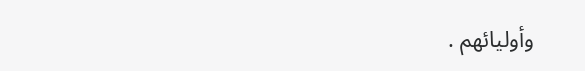وأوليائهم .